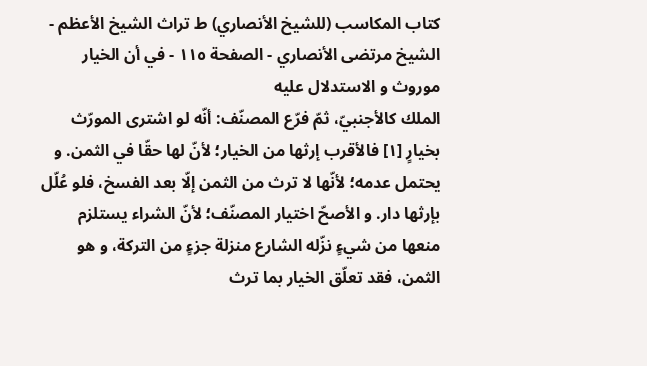كتاب المكاسب (للشيخ الأنصاري) ط تراث الشيخ الأعظم - الشيخ مرتضى الأنصاري - الصفحة ١١٥ - في أن الخيار موروث و الاستدلال عليه
الملك كالأجنبيّ، ثمّ فرّع المصنّف: أنّه لو اشترى المورّث بخيارٍ [١] فالأقرب إرثها من الخيار؛ لأنّ لها حقّا في الثمن. و يحتمل عدمه؛ لأنّها لا ترث من الثمن إلّا بعد الفسخ، فلو عُلّل بإرثها دار. و الأصحّ اختيار المصنّف؛ لأنّ الشراء يستلزم منعها من شيءٍ نزّله الشارع منزلة جزءٍ من التركة، و هو الثمن، فقد تعلّق الخيار بما ترث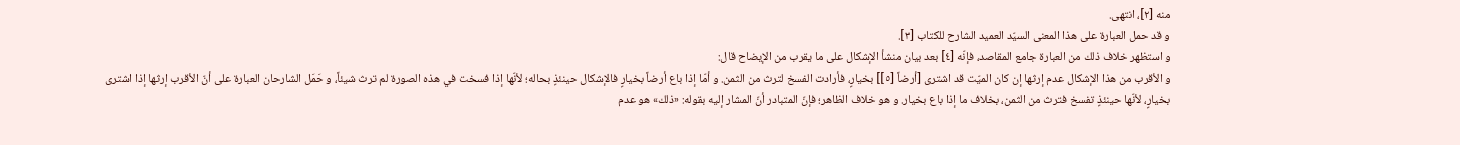منه [٢]، انتهى.
و قد حمل العبارة على هذا المعنى السيّد العميد الشارح للكتاب [٣].
و استظهر خلاف ذلك من العبارة جامع المقاصد، فإنّه [٤] بعد بيان منشأ الإشكال على ما يقرب من الإيضاح قال:
و الأقرب من هذا الإشكال عدم إرثها إن كان الميّت قد اشترى [أرضاً [٥]] بخيارٍ، فأرادت الفسخ لترث من الثمن. و أمّا إذا باع أرضاً بخيارٍ فالإشكال حينئذٍ بحاله؛ لأنّها إذا فسخت في هذه الصورة لم ترث شيئاً، و حَمَل الشارحان العبارة على أنّ الأقرب إرثها إذا اشترى بخيارٍ، لأنّها حينئذٍ تفسخ فترث من الثمن، بخلاف ما إذا باع بخيار. و هو خلاف الظاهر؛ فإنّ المتبادر أنّ المشار إليه بقوله: «ذلك» هو عدم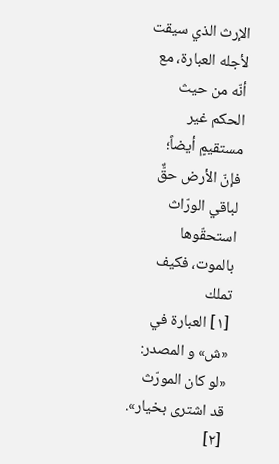الإرث الذي سيقت لأجله العبارة، مع أنّه من حيث الحكم غير مستقيمٍ أيضاً؛ فإنّ الأرض حقٌّ لباقي الورّاث استحقّوها بالموت، فكيف تملك
[١] العبارة في «ش» و المصدر: «لو كان المورّث قد اشترى بخيار».
[٢]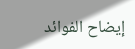إيضاح الفوائد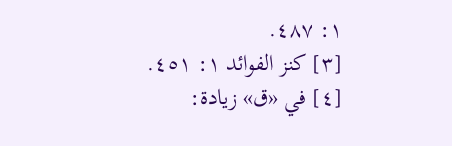١: ٤٨٧.
[٣] كنز الفوائد ١: ٤٥١.
[٤] في «ق» زيادة: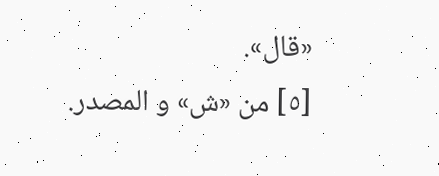«قال».
[٥] من «ش» و المصدر.